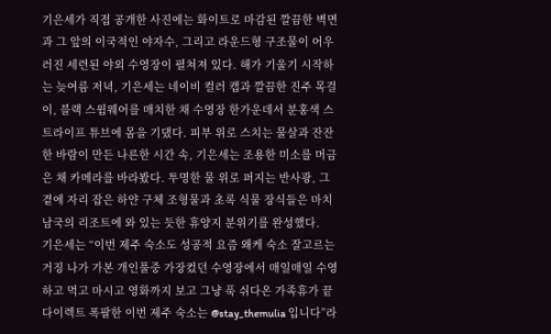기은세가 직접 공개한 사진에는 화이트로 마감된 깔끔한 벽면과 그 앞의 이국적인 야자수, 그리고 라운드형 구조물이 어우러진 세련된 야외 수영장이 펼쳐져 있다. 해가 기울기 시작하는 늦여름 저녁, 기은세는 네이비 컬러 캡과 깔끔한 진주 목걸이, 블랙 스윔웨어를 매치한 채 수영장 한가운데서 분홍색 스트라이프 튜브에 몸을 기댔다. 피부 위로 스치는 물살과 잔잔한 바람이 만든 나른한 시간 속, 기은세는 조용한 미소를 머금은 채 카메라를 바라봤다. 투명한 물 위로 퍼지는 반사광, 그 곁에 자리 잡은 하얀 구체 조형물과 초록 식물 장식들은 마치 남국의 리조트에 와 있는 듯한 휴양지 분위기를 완성했다.
기은세는 “이번 제주 숙소도 성공적 요즘 왜케 숙소 잘고르는 거징 나가 가본 개인풀중 가장컸던 수영장에서 매일매일 수영하고 먹고 마시고 영화까지 보고 그냥 푹 쉬다온 가족휴가 끝 다이렉트 폭팔한 이번 제주 숙소는 @stay_themulia 입니다”라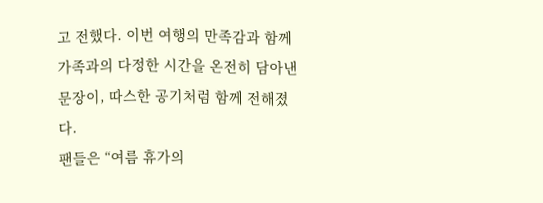고 전했다. 이번 여행의 만족감과 함께 가족과의 다정한 시간을 온전히 담아낸 문장이, 따스한 공기처럼 함께 전해졌다.
팬들은 “여름 휴가의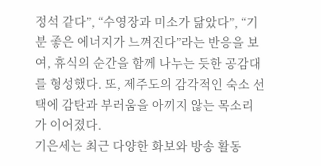정석 같다”, “수영장과 미소가 닮았다”, “기분 좋은 에너지가 느껴진다”라는 반응을 보여, 휴식의 순간을 함께 나누는 듯한 공감대를 형성했다. 또, 제주도의 감각적인 숙소 선택에 감탄과 부러움을 아끼지 않는 목소리가 이어졌다.
기은세는 최근 다양한 화보와 방송 활동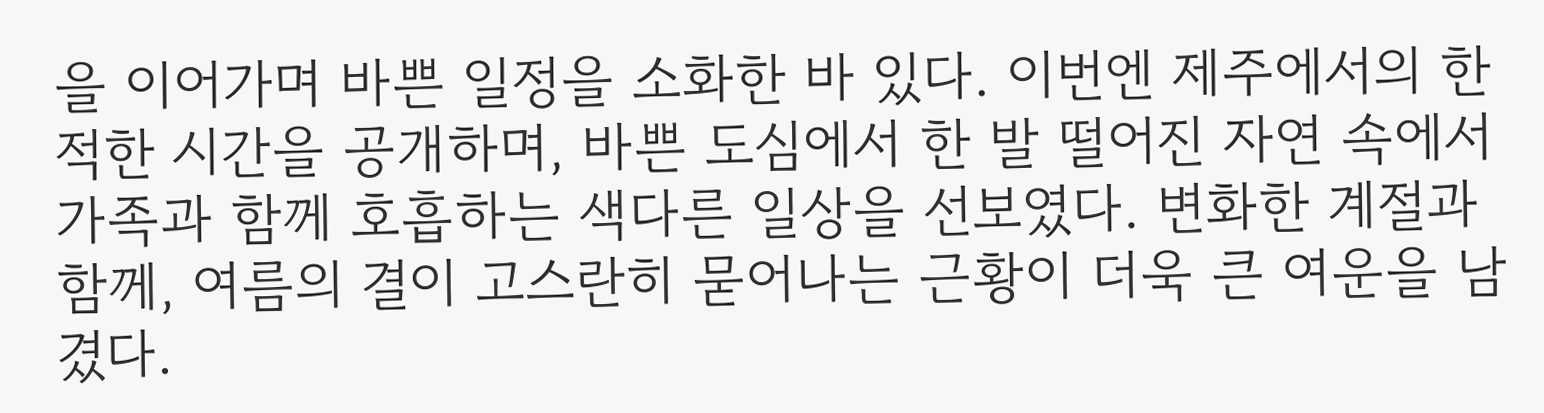을 이어가며 바쁜 일정을 소화한 바 있다. 이번엔 제주에서의 한적한 시간을 공개하며, 바쁜 도심에서 한 발 떨어진 자연 속에서 가족과 함께 호흡하는 색다른 일상을 선보였다. 변화한 계절과 함께, 여름의 결이 고스란히 묻어나는 근황이 더욱 큰 여운을 남겼다.